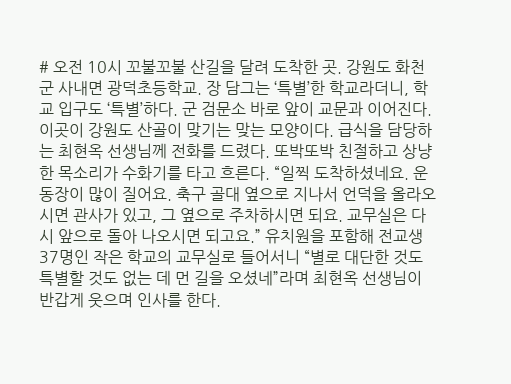# 오전 10시 꼬불꼬불 산길을 달려 도착한 곳. 강원도 화천군 사내면 광덕초등학교. 장 담그는 ‘특별’한 학교라더니, 학교 입구도 ‘특별’하다. 군 검문소 바로 앞이 교문과 이어진다. 이곳이 강원도 산골이 맞기는 맞는 모양이다. 급식을 담당하는 최현옥 선생님께 전화를 드렸다. 또박또박 친절하고 상냥한 목소리가 수화기를 타고 흐른다. “일찍 도착하셨네요. 운동장이 많이 질어요. 축구 골대 옆으로 지나서 언덕을 올라오시면 관사가 있고, 그 옆으로 주차하시면 되요. 교무실은 다시 앞으로 돌아 나오시면 되고요.” 유치원을 포함해 전교생 37명인 작은 학교의 교무실로 들어서니 “별로 대단한 것도 특별할 것도 없는 데 먼 길을 오셨네”라며 최현옥 선생님이 반갑게 웃으며 인사를 한다.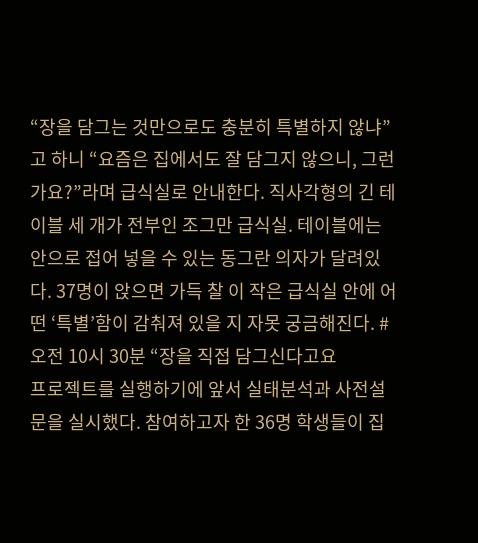“장을 담그는 것만으로도 충분히 특별하지 않냐”고 하니 “요즘은 집에서도 잘 담그지 않으니, 그런가요?”라며 급식실로 안내한다. 직사각형의 긴 테이블 세 개가 전부인 조그만 급식실. 테이블에는 안으로 접어 넣을 수 있는 동그란 의자가 달려있다. 37명이 앉으면 가득 찰 이 작은 급식실 안에 어떤 ‘특별’함이 감춰져 있을 지 자못 궁금해진다. # 오전 10시 30분 “장을 직접 담그신다고요
프로젝트를 실행하기에 앞서 실태분석과 사전설문을 실시했다. 참여하고자 한 36명 학생들이 집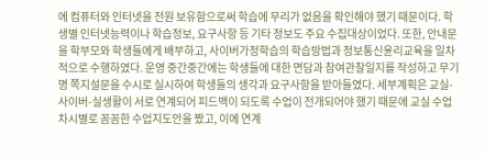에 컴퓨터와 인터넷을 전원 보유함으로써 학습에 무리가 없음을 확인해야 했기 때문이다. 학생별 인터넷능력이나 학습정보, 요구사항 등 기타 정보도 주요 수집대상이었다. 또한, 안내문을 학부모와 학생들에게 배부하고, 사이버가정학습의 학습방법과 정보통신윤리교육을 일차적으로 수행하였다. 운영 중간중간에는 학생들에 대한 면담과 참여관찰일지를 작성하고 무기명 쪽지설문을 수시로 실시하여 학생들의 생각과 요구사항을 받아들였다. 세부계획은 교실-사이버-실생활이 서로 연계되어 피드백이 되도록 수업이 전개되어야 했기 때문에 교실 수업 차시별로 꼼꼼한 수업지도안을 짰고, 이에 연계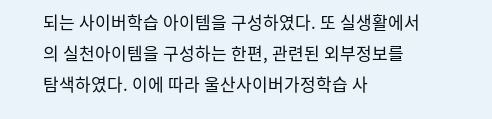되는 사이버학습 아이템을 구성하였다. 또 실생활에서의 실천아이템을 구성하는 한편, 관련된 외부정보를 탐색하였다. 이에 따라 울산사이버가정학습 사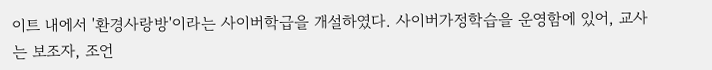이트 내에서 '환경사랑방'이라는 사이버학급을 개설하였다. 사이버가정학습을 운영함에 있어, 교사는 보조자, 조언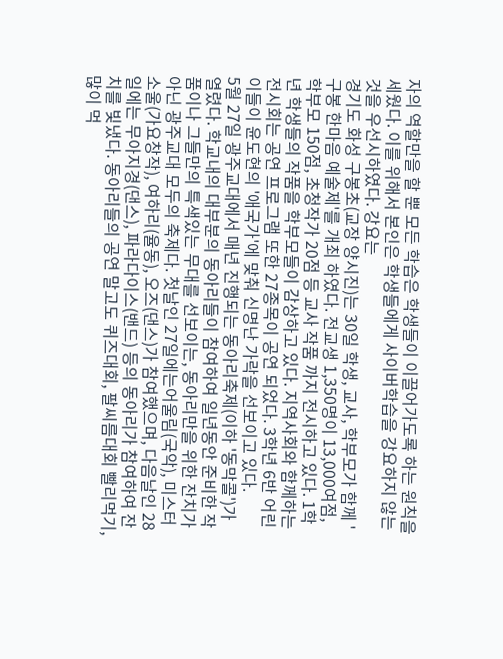자의 역할만을 할 뿐 모든 학습은 학생들이 이끌어가도록 하는 원칙을 세웠다. 이를 위해서 본인은 학생들에게 사이버학습을 강요하지 않는 것을 우선시하였다. 강요는
경기도 화성 구봉초(교장 양시진)는 30일 학생, 교사, 학부모가 함께 '구봉 한마음 예술제'를 개최 하였다. 전교생 1,350명이 13,000여점, 학부모 150점, 초청작가 20점 등 교사 작품 까지 전시하고 있다. 1학년 학생들의 작품을 학부모들이 감상하고 있다. 지역사회와 함께하는 전시회는 공연 프로그램 또한 27종목이 공연 되었다. 3학년 6반 어린이들이 윤도현의 '애국가'에 맞춰 신명난 가락을 선보이고 있다.
5월 27일 광주교대에서 매년 진행되는 동아리축제(이하 '동막콜')가 열렸다. 학교내의 대부분의 동아리들이 참여하여 일년동안 준비한 작품이나 그들만의 특색있는 무대를 선보이는, 동아리만을 위한 잔치가 아닌 광주교대 모두의 축제다. 첫날인 27일에는어울림(국악), 미스터소울(가요창작), 여하리(율동), 오즈(댄스)가 참여했으며, 다음날인 28일에는 무아지경(댄스), 파라다이스(밴드) 등의 동아리가 참여하여 잔치를 빛냈다. 동아리들의 공연 말고도 퀴즈대회, 팔씨름대회 빨리먹기, 많이 먹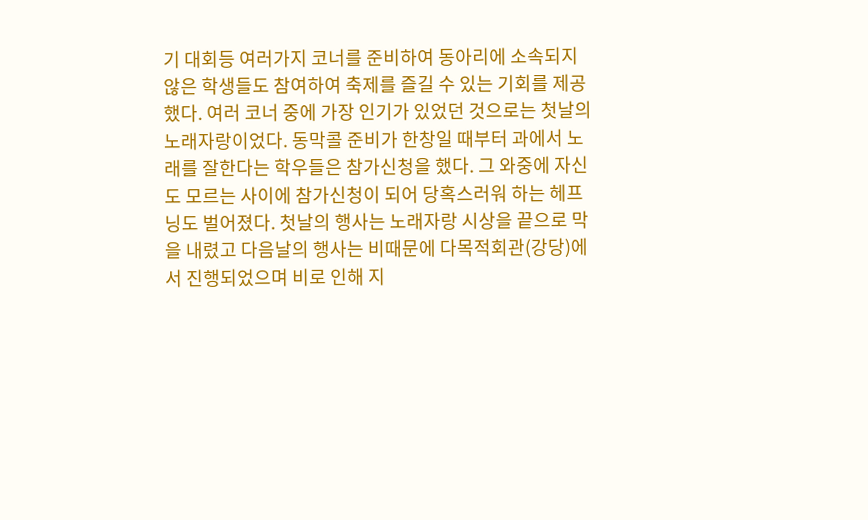기 대회등 여러가지 코너를 준비하여 동아리에 소속되지 않은 학생들도 참여하여 축제를 즐길 수 있는 기회를 제공했다. 여러 코너 중에 가장 인기가 있었던 것으로는 첫날의 노래자랑이었다. 동막콜 준비가 한창일 때부터 과에서 노래를 잘한다는 학우들은 참가신청을 했다. 그 와중에 자신도 모르는 사이에 참가신청이 되어 당혹스러워 하는 헤프닝도 벌어졌다. 첫날의 행사는 노래자랑 시상을 끝으로 막을 내렸고 다음날의 행사는 비때문에 다목적회관(강당)에서 진행되었으며 비로 인해 지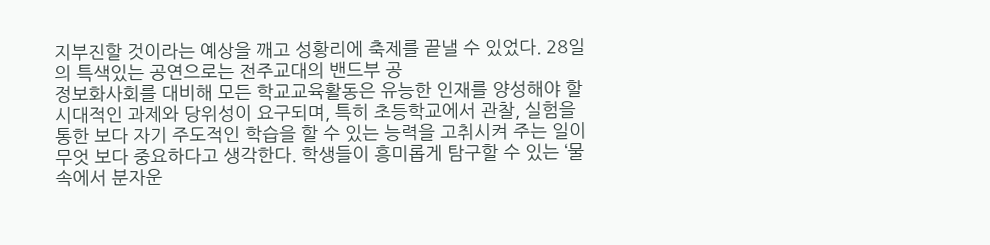지부진할 것이라는 예상을 깨고 성황리에 축제를 끝낼 수 있었다. 28일의 특색있는 공연으로는 전주교대의 밴드부 공
정보화사회를 대비해 모든 학교교육활동은 유능한 인재를 양성해야 할 시대적인 과제와 당위성이 요구되며, 특히 초등학교에서 관찰, 실험을 통한 보다 자기 주도적인 학습을 할 수 있는 능력을 고취시켜 주는 일이 무엇 보다 중요하다고 생각한다. 학생들이 흥미롭게 탐구할 수 있는 ‘물 속에서 분자운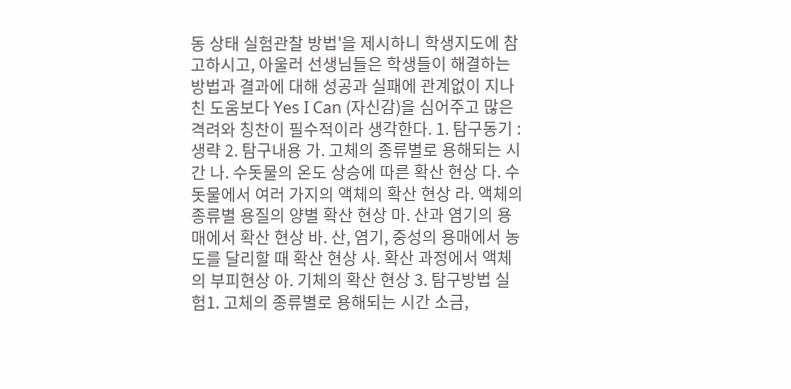동 상태 실험관찰 방법'을 제시하니 학생지도에 참고하시고, 아울러 선생님들은 학생들이 해결하는 방법과 결과에 대해 성공과 실패에 관계없이 지나친 도움보다 Yes I Can (자신감)을 심어주고 많은 격려와 칭찬이 필수적이라 생각한다. 1. 탐구동기 : 생략 2. 탐구내용 가. 고체의 종류별로 용해되는 시간 나. 수돗물의 온도 상승에 따른 확산 현상 다. 수돗물에서 여러 가지의 액체의 확산 현상 라. 액체의 종류별 용질의 양별 확산 현상 마. 산과 염기의 용매에서 확산 현상 바. 산, 염기, 중성의 용매에서 농도를 달리할 때 확산 현상 사. 확산 과정에서 액체의 부피현상 아. 기체의 확산 현상 3. 탐구방법 실험1. 고체의 종류별로 용해되는 시간 소금,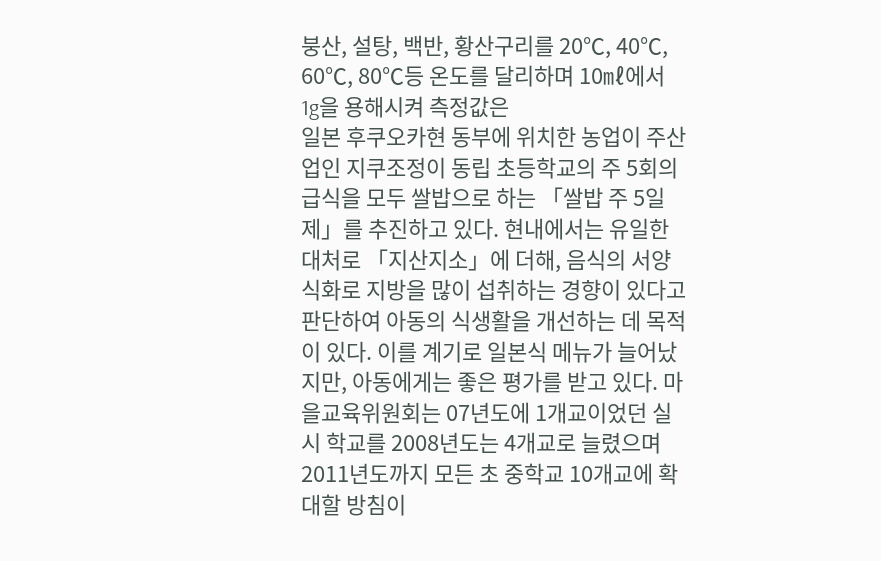붕산, 설탕, 백반, 황산구리를 20℃, 40℃, 60℃, 80℃등 온도를 달리하며 10㎖에서 1g을 용해시켜 측정값은
일본 후쿠오카현 동부에 위치한 농업이 주산업인 지쿠조정이 동립 초등학교의 주 5회의 급식을 모두 쌀밥으로 하는 「쌀밥 주 5일제」를 추진하고 있다. 현내에서는 유일한 대처로 「지산지소」에 더해, 음식의 서양식화로 지방을 많이 섭취하는 경향이 있다고 판단하여 아동의 식생활을 개선하는 데 목적이 있다. 이를 계기로 일본식 메뉴가 늘어났지만, 아동에게는 좋은 평가를 받고 있다. 마을교육위원회는 07년도에 1개교이었던 실시 학교를 2008년도는 4개교로 늘렸으며 2011년도까지 모든 초 중학교 10개교에 확대할 방침이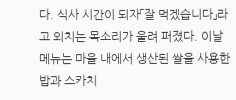다. 식사 시간이 되자「잘 먹겠습니다」라고 외치는 목소리가 울려 퍼졌다. 이날 메뉴는 마을 내에서 생산된 쌀을 사용한 밥과 스카치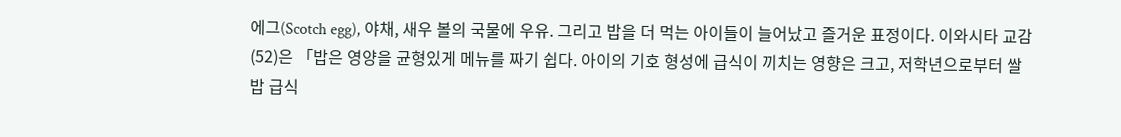에그(Scotch egg), 야채, 새우 볼의 국물에 우유. 그리고 밥을 더 먹는 아이들이 늘어났고 즐거운 표정이다. 이와시타 교감(52)은 「밥은 영양을 균형있게 메뉴를 짜기 쉽다. 아이의 기호 형성에 급식이 끼치는 영향은 크고, 저학년으로부터 쌀밥 급식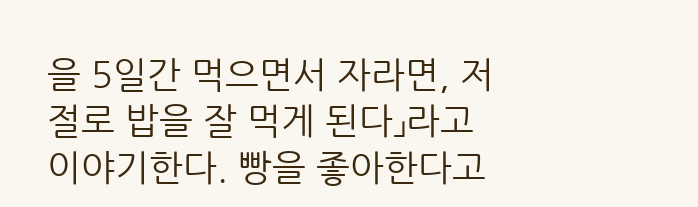을 5일간 먹으면서 자라면, 저절로 밥을 잘 먹게 된다」라고 이야기한다. 빵을 좋아한다고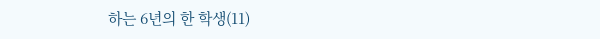하는 6년의 한 학생(11)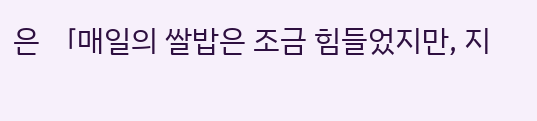은 「매일의 쌀밥은 조금 힘들었지만, 지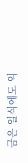금은 일식에도 익